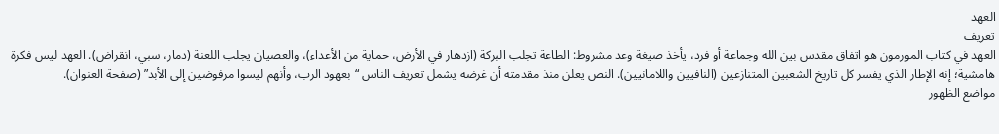العهد
تعريف
العهد في كتاب المورمون هو اتفاق مقدس بين الله وجماعة أو فرد، يأخذ صيغة وعد مشروط: الطاعة تجلب البركة (ازدهار في الأرض، حماية من الأعداء)، والعصيان يجلب اللعنة (دمار، سبي، انقراض). العهد ليس فكرة هامشية؛ إنه الإطار الذي يفسر كل تاريخ الشعبين المتنازعين (النافيين واللامانيين). النص يعلن منذ مقدمته أن غرضه يشمل تعريف الناس “بعهود الرب، وأنهم ليسوا مرفوضين إلى الأبد” (صفحة العنوان).
مواضع الظهور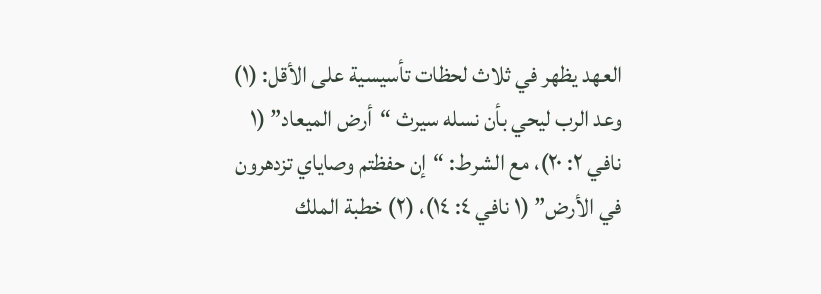العهد يظهر في ثلاث لحظات تأسيسية على الأقل: (١) وعد الرب ليحي بأن نسله سيرث “أرض الميعاد” (١ نافي ٢: ٢٠)، مع الشرط: “إن حفظتم وصاياي تزدهرون في الأرض” (١ نافي ٤: ١٤)، (٢) خطبة الملك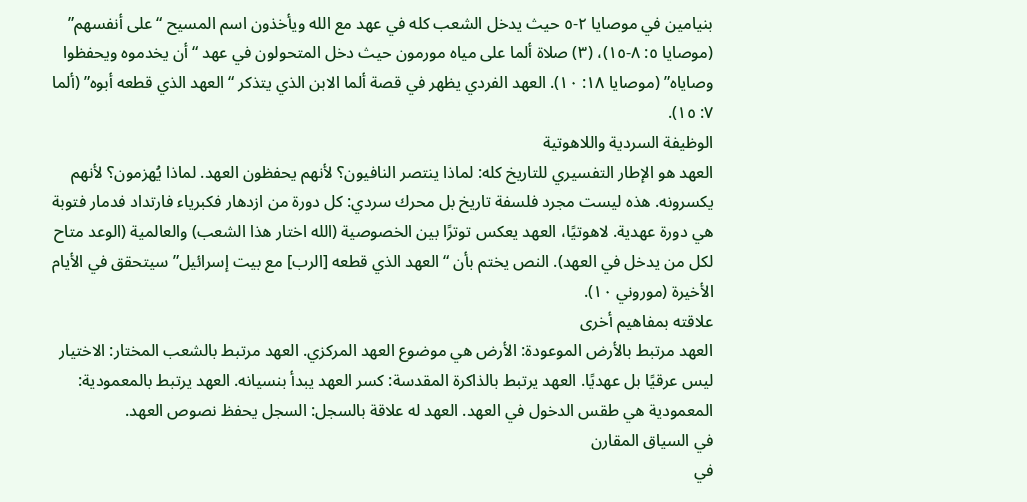بنيامين في موصايا ٢-٥ حيث يدخل الشعب كله في عهد مع الله ويأخذون اسم المسيح “على أنفسهم” (موصايا ٥: ٨-١٥)، (٣) صلاة ألما على مياه مورمون حيث دخل المتحولون في عهد “أن يخدموه ويحفظوا وصاياه” (موصايا ١٨: ١٠). العهد الفردي يظهر في قصة ألما الابن الذي يتذكر “العهد الذي قطعه أبوه” (ألما ٧: ١٥).
الوظيفة السردية واللاهوتية
العهد هو الإطار التفسيري للتاريخ كله: لماذا ينتصر النافيون؟ لأنهم يحفظون العهد. لماذا يُهزمون؟ لأنهم يكسرونه. هذه ليست مجرد فلسفة تاريخ بل محرك سردي: كل دورة من ازدهار فكبرياء فارتداد فدمار فتوبة هي دورة عهدية. لاهوتيًا، العهد يعكس توترًا بين الخصوصية (الله اختار هذا الشعب) والعالمية (الوعد متاح لكل من يدخل في العهد). النص يختم بأن “العهد الذي قطعه [الرب] مع بيت إسرائيل” سيتحقق في الأيام الأخيرة (موروني ١٠).
علاقته بمفاهيم أخرى
العهد مرتبط بالأرض الموعودة: الأرض هي موضوع العهد المركزي. العهد مرتبط بالشعب المختار: الاختيار ليس عرقيًا بل عهديًا. العهد يرتبط بالذاكرة المقدسة: كسر العهد يبدأ بنسيانه. العهد يرتبط بالمعمودية: المعمودية هي طقس الدخول في العهد. العهد له علاقة بالسجل: السجل يحفظ نصوص العهد.
في السياق المقارن
في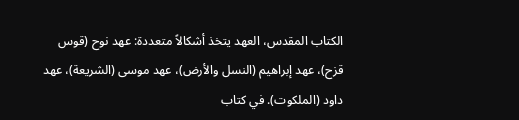الكتاب المقدس، العهد يتخذ أشكالاً متعددة: عهد نوح (قوس قزح)، عهد إبراهيم (النسل والأرض)، عهد موسى (الشريعة)، عهد داود (الملكوت). في كتاب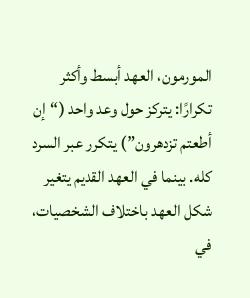المورمون، العهد أبسط وأكثر تكرارًا: يتركز حول وعد واحد (“إن أطعتم تزدهرون”) يتكرر عبر السرد كله. بينما في العهد القديم يتغير شكل العهد باختلاف الشخصيات، في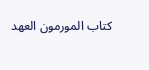كتاب المورمون العهد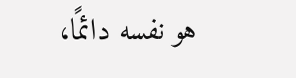هو نفسه دائمًا،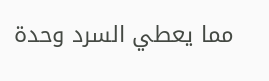مما يعطي السرد وحدة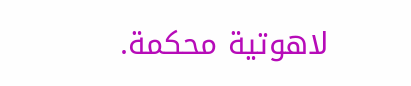لاهوتية محكمة.